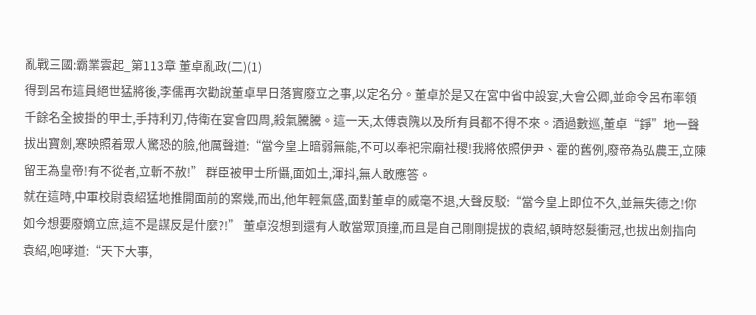亂戰三國:霸業雲起_第113章 董卓亂政(二)(1)
得到呂布這員絕世猛將後,李儒再次勸說董卓早日落實廢立之事,以定名分。董卓於是又在宮中省中設宴,大會公卿,並命令呂布率領千餘名全披掛的甲士,手持利刃,侍衛在宴會四周,殺氣騰騰。這一天,太傅袁隗以及所有員都不得不來。酒過數巡,董卓“錚”地一聲拔出寶劍,寒映照着眾人驚恐的臉,他厲聲道:“當今皇上暗弱無能,不可以奉祀宗廟社稷!我將依照伊尹、霍的舊例,廢帝為弘農王,立陳留王為皇帝!有不從者,立斬不赦!” 群臣被甲士所懾,面如土,渾抖,無人敢應答。
就在這時,中軍校尉袁紹猛地推開面前的案幾,而出,他年輕氣盛,面對董卓的威毫不退,大聲反駁:“當今皇上即位不久,並無失德之!你如今想要廢嫡立庶,這不是謀反是什麼?!” 董卓沒想到還有人敢當眾頂撞,而且是自己剛剛提拔的袁紹,頓時怒髮衝冠,也拔出劍指向袁紹,咆哮道:“天下大事,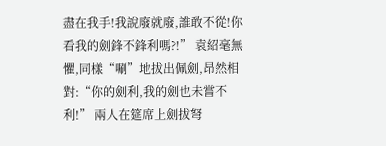盡在我手!我說廢就廢,誰敢不從!你看我的劍鋒不鋒利嗎?!” 袁紹毫無懼,同樣“唰”地拔出佩劍,昂然相對:“你的劍利,我的劍也未嘗不利!” 兩人在筵席上劍拔弩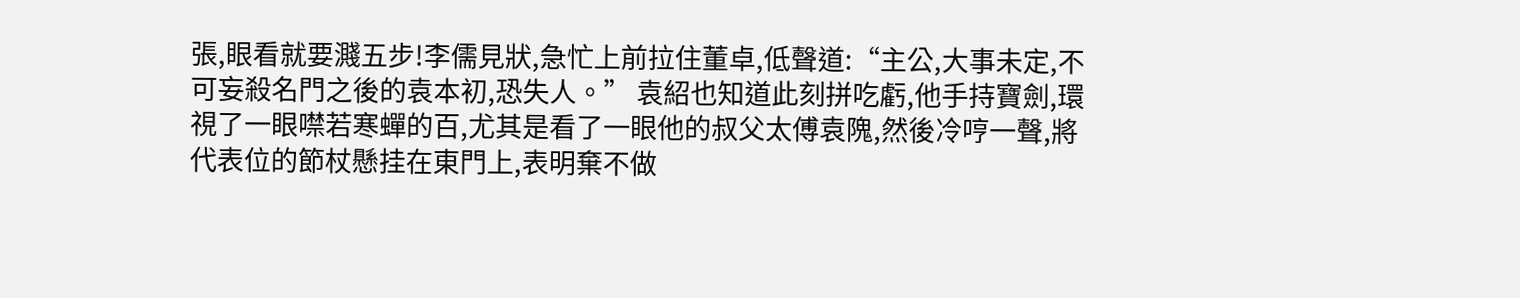張,眼看就要濺五步!李儒見狀,急忙上前拉住董卓,低聲道:“主公,大事未定,不可妄殺名門之後的袁本初,恐失人。” 袁紹也知道此刻拼吃虧,他手持寶劍,環視了一眼噤若寒蟬的百,尤其是看了一眼他的叔父太傅袁隗,然後冷哼一聲,將代表位的節杖懸挂在東門上,表明棄不做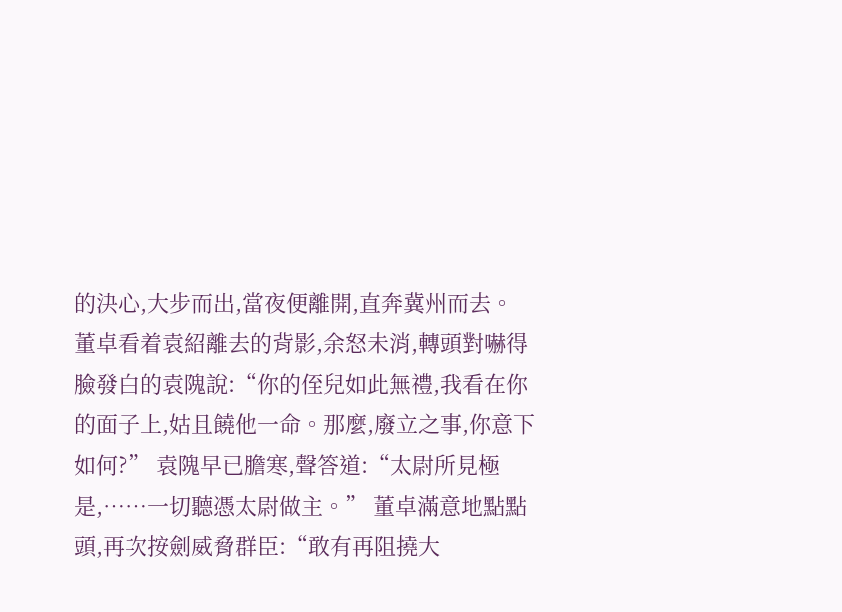的決心,大步而出,當夜便離開,直奔冀州而去。
董卓看着袁紹離去的背影,余怒未消,轉頭對嚇得臉發白的袁隗說:“你的侄兒如此無禮,我看在你的面子上,姑且饒他一命。那麼,廢立之事,你意下如何?” 袁隗早已膽寒,聲答道:“太尉所見極是,……一切聽憑太尉做主。” 董卓滿意地點點頭,再次按劍威脅群臣:“敢有再阻撓大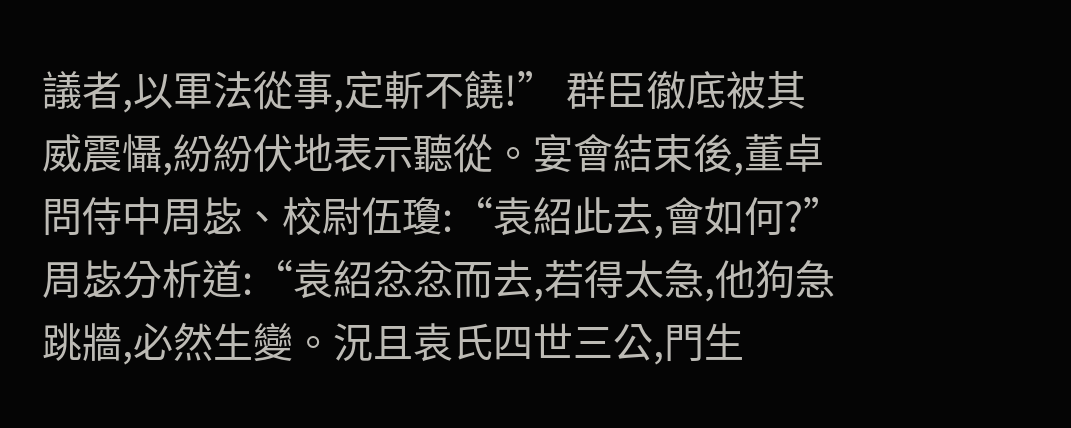議者,以軍法從事,定斬不饒!” 群臣徹底被其威震懾,紛紛伏地表示聽從。宴會結束後,董卓問侍中周毖、校尉伍瓊:“袁紹此去,會如何?” 周毖分析道:“袁紹忿忿而去,若得太急,他狗急跳牆,必然生變。況且袁氏四世三公,門生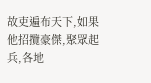故吏遍布天下,如果他招攬豪傑,聚眾起兵,各地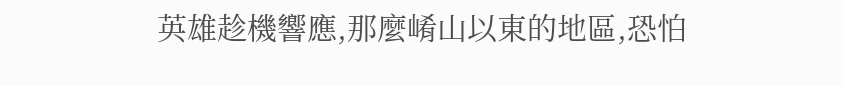英雄趁機響應,那麼崤山以東的地區,恐怕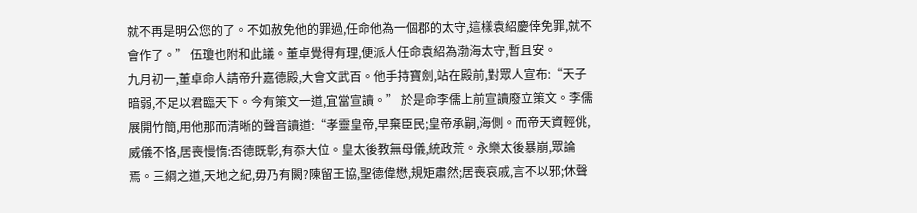就不再是明公您的了。不如赦免他的罪過,任命他為一個郡的太守,這樣袁紹慶倖免罪,就不會作了。” 伍瓊也附和此議。董卓覺得有理,便派人任命袁紹為渤海太守,暫且安。
九月初一,董卓命人請帝升嘉德殿,大會文武百。他手持寶劍,站在殿前,對眾人宣布:“天子暗弱,不足以君臨天下。今有策文一道,宜當宣讀。” 於是命李儒上前宣讀廢立策文。李儒展開竹簡,用他那而清晰的聲音讀道:“孝靈皇帝,早棄臣民;皇帝承嗣,海側。而帝天資輕佻,威儀不恪,居喪慢惰:否德既彰,有忝大位。皇太後教無母儀,統政荒。永樂太後暴崩,眾論焉。三綱之道,天地之紀,毋乃有闕?陳留王協,聖德偉懋,規矩肅然;居喪哀戚,言不以邪;休聲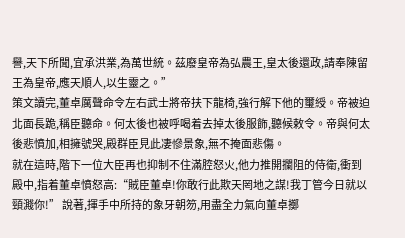譽,天下所聞,宜承洪業,為萬世統。茲廢皇帝為弘農王,皇太後還政,請奉陳留王為皇帝,應天順人,以生靈之。”
策文讀完,董卓厲聲命令左右武士將帝扶下龍椅,強行解下他的璽綬。帝被迫北面長跪,稱臣聽命。何太後也被呼喝着去掉太後服飾,聽候敕令。帝與何太後悲憤加,相擁號哭,殿群臣見此凄慘景象,無不掩面悲傷。
就在這時,階下一位大臣再也抑制不住滿腔怒火,他力推開攔阻的侍衛,衝到殿中,指着董卓憤怒高:“賊臣董卓!你敢行此欺天罔地之謀!我丁管今日就以頸濺你!” 說著,揮手中所持的象牙朝笏,用盡全力氣向董卓擲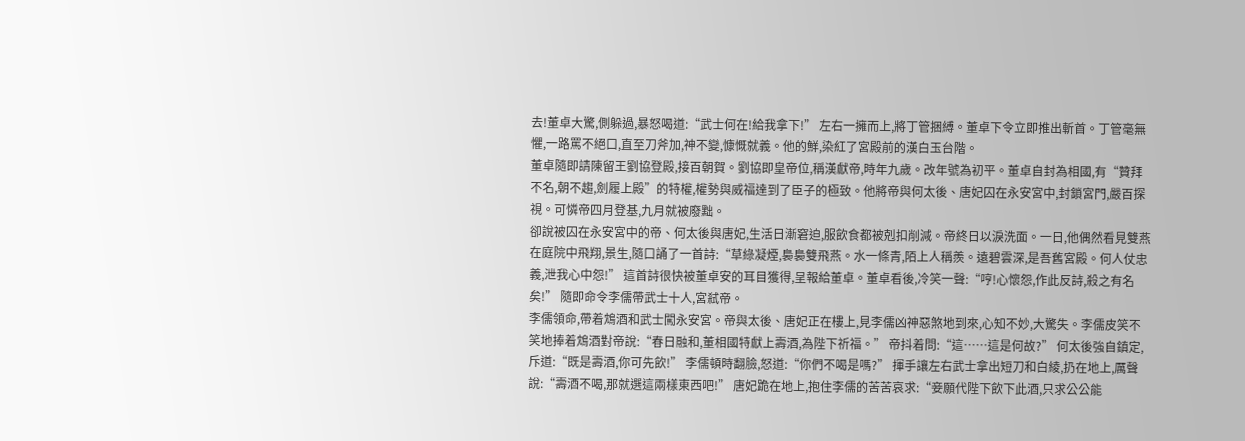去!董卓大驚,側躲過,暴怒喝道:“武士何在!給我拿下!” 左右一擁而上,將丁管捆縛。董卓下令立即推出斬首。丁管毫無懼,一路罵不絕口,直至刀斧加,神不變,慷慨就義。他的鮮,染紅了宮殿前的漢白玉台階。
董卓隨即請陳留王劉協登殿,接百朝賀。劉協即皇帝位,稱漢獻帝,時年九歲。改年號為初平。董卓自封為相國,有“贊拜不名,朝不趨,劍履上殿”的特權,權勢與威福達到了臣子的極致。他將帝與何太後、唐妃囚在永安宮中,封鎖宮門,嚴百探視。可憐帝四月登基,九月就被廢黜。
卻說被囚在永安宮中的帝、何太後與唐妃,生活日漸窘迫,服飲食都被剋扣削減。帝終日以淚洗面。一日,他偶然看見雙燕在庭院中飛翔,景生,隨口誦了一首詩:“草綠凝煙,裊裊雙飛燕。水一條青,陌上人稱羨。遠碧雲深,是吾舊宮殿。何人仗忠義,泄我心中怨!” 這首詩很快被董卓安的耳目獲得,呈報給董卓。董卓看後,冷笑一聲:“哼!心懷怨,作此反詩,殺之有名矣!” 隨即命令李儒帶武士十人,宮弒帝。
李儒領命,帶着鴆酒和武士闖永安宮。帝與太後、唐妃正在樓上,見李儒凶神惡煞地到來,心知不妙,大驚失。李儒皮笑不笑地捧着鴆酒對帝說:“春日融和,董相國特獻上壽酒,為陛下祈福。” 帝抖着問:“這……這是何故?” 何太後強自鎮定,斥道:“既是壽酒,你可先飲!” 李儒頓時翻臉,怒道:“你們不喝是嗎?” 揮手讓左右武士拿出短刀和白綾,扔在地上,厲聲說:“壽酒不喝,那就選這兩樣東西吧!” 唐妃跪在地上,抱住李儒的苦苦哀求:“妾願代陛下飲下此酒,只求公公能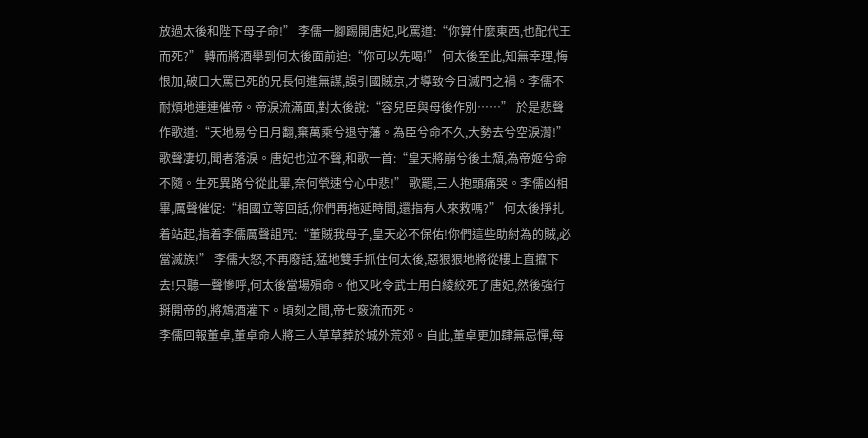放過太後和陛下母子命!” 李儒一腳踢開唐妃,叱罵道:“你算什麼東西,也配代王而死?” 轉而將酒舉到何太後面前迫:“你可以先喝!” 何太後至此,知無幸理,悔恨加,破口大罵已死的兄長何進無謀,誤引國賊京,才導致今日滅門之禍。李儒不耐煩地連連催帝。帝淚流滿面,對太後說:“容兒臣與母後作別……” 於是悲聲作歌道:“天地易兮日月翻,棄萬乘兮退守藩。為臣兮命不久,大勢去兮空淚潸!” 歌聲凄切,聞者落淚。唐妃也泣不聲,和歌一首:“皇天將崩兮後土頹,為帝姬兮命不隨。生死異路兮從此畢,奈何煢速兮心中悲!” 歌罷,三人抱頭痛哭。李儒凶相畢,厲聲催促:“相國立等回話,你們再拖延時間,還指有人來救嗎?” 何太後掙扎着站起,指着李儒厲聲詛咒:“董賊我母子,皇天必不保佑!你們這些助紂為的賊,必當滅族!” 李儒大怒,不再廢話,猛地雙手抓住何太後,惡狠狠地將從樓上直攛下去!只聽一聲慘呼,何太後當場殞命。他又叱令武士用白綾絞死了唐妃,然後強行掰開帝的,將鴆酒灌下。頃刻之間,帝七竅流而死。
李儒回報董卓,董卓命人將三人草草葬於城外荒郊。自此,董卓更加肆無忌憚,每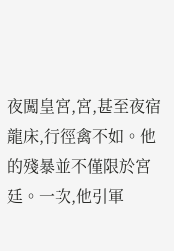夜闖皇宮,宮,甚至夜宿龍床,行徑禽不如。他的殘暴並不僅限於宮廷。一次,他引軍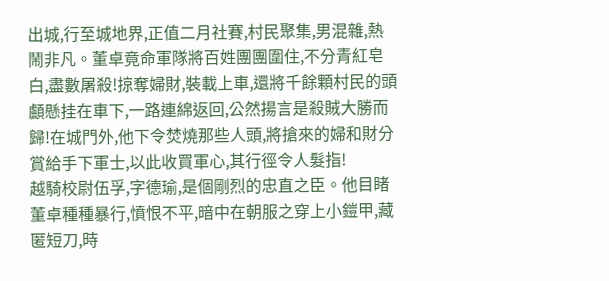出城,行至城地界,正值二月社賽,村民聚集,男混雜,熱鬧非凡。董卓竟命軍隊將百姓團團圍住,不分青紅皂白,盡數屠殺!掠奪婦財,裝載上車,還將千餘顆村民的頭顱懸挂在車下,一路連綿返回,公然揚言是殺賊大勝而歸!在城門外,他下令焚燒那些人頭,將搶來的婦和財分賞給手下軍士,以此收買軍心,其行徑令人髮指!
越騎校尉伍孚,字德瑜,是個剛烈的忠直之臣。他目睹董卓種種暴行,憤恨不平,暗中在朝服之穿上小鎧甲,藏匿短刀,時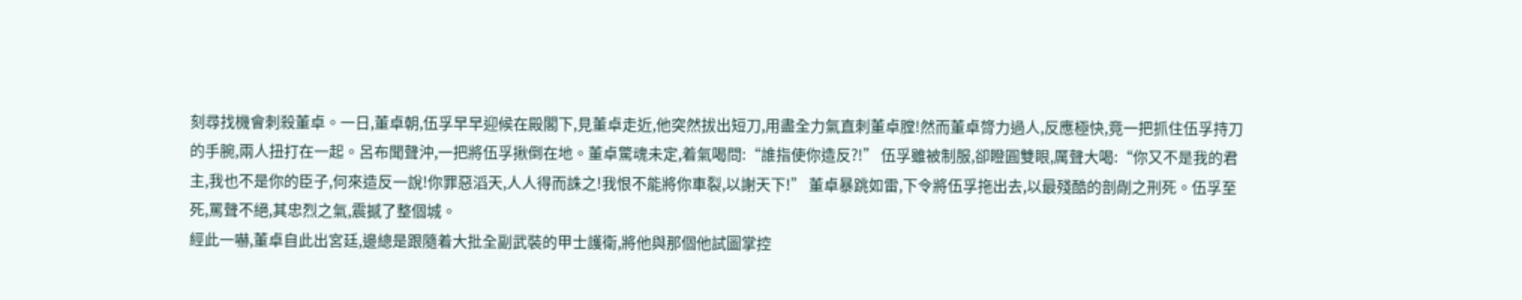刻尋找機會刺殺董卓。一日,董卓朝,伍孚早早迎候在殿閣下,見董卓走近,他突然拔出短刀,用盡全力氣直刺董卓膛!然而董卓膂力過人,反應極快,竟一把抓住伍孚持刀的手腕,兩人扭打在一起。呂布聞聲沖,一把將伍孚揪倒在地。董卓驚魂未定,着氣喝問:“誰指使你造反?!” 伍孚雖被制服,卻瞪圓雙眼,厲聲大喝:“你又不是我的君主,我也不是你的臣子,何來造反一說!你罪惡滔天,人人得而誅之!我恨不能將你車裂,以謝天下!” 董卓暴跳如雷,下令將伍孚拖出去,以最殘酷的剖剮之刑死。伍孚至死,罵聲不絕,其忠烈之氣,震撼了整個城。
經此一嚇,董卓自此出宮廷,邊總是跟隨着大批全副武裝的甲士護衛,將他與那個他試圖掌控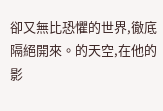卻又無比恐懼的世界,徹底隔絕開來。的天空,在他的影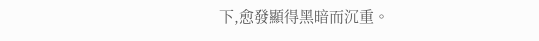下,愈發顯得黑暗而沉重。